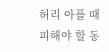허리 아플 때 피해야 할 동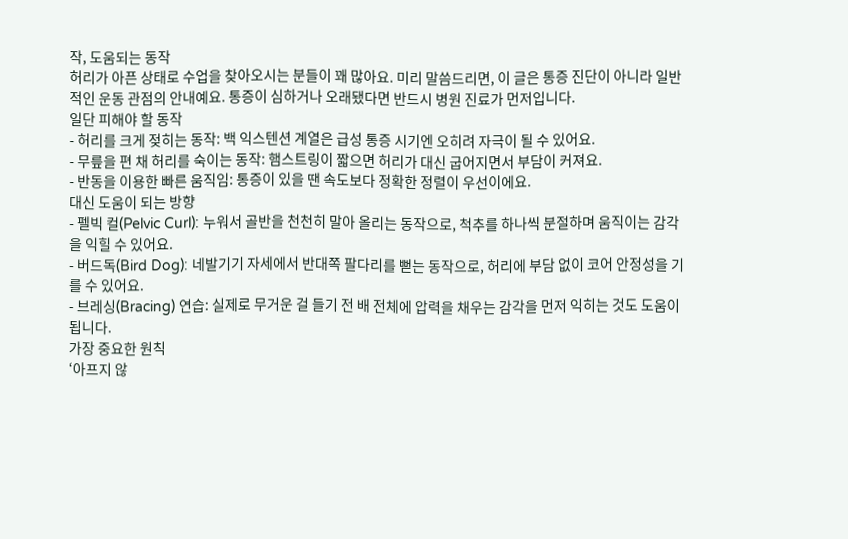작, 도움되는 동작
허리가 아픈 상태로 수업을 찾아오시는 분들이 꽤 많아요. 미리 말씀드리면, 이 글은 통증 진단이 아니라 일반적인 운동 관점의 안내예요. 통증이 심하거나 오래됐다면 반드시 병원 진료가 먼저입니다.
일단 피해야 할 동작
- 허리를 크게 젖히는 동작: 백 익스텐션 계열은 급성 통증 시기엔 오히려 자극이 될 수 있어요.
- 무릎을 편 채 허리를 숙이는 동작: 햄스트링이 짧으면 허리가 대신 굽어지면서 부담이 커져요.
- 반동을 이용한 빠른 움직임: 통증이 있을 땐 속도보다 정확한 정렬이 우선이에요.
대신 도움이 되는 방향
- 펠빅 컬(Pelvic Curl): 누워서 골반을 천천히 말아 올리는 동작으로, 척추를 하나씩 분절하며 움직이는 감각을 익힐 수 있어요.
- 버드독(Bird Dog): 네발기기 자세에서 반대쪽 팔다리를 뻗는 동작으로, 허리에 부담 없이 코어 안정성을 기를 수 있어요.
- 브레싱(Bracing) 연습: 실제로 무거운 걸 들기 전 배 전체에 압력을 채우는 감각을 먼저 익히는 것도 도움이 됩니다.
가장 중요한 원칙
‘아프지 않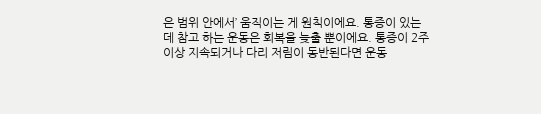은 범위 안에서’ 움직이는 게 원칙이에요. 통증이 있는데 참고 하는 운동은 회복을 늦출 뿐이에요. 통증이 2주 이상 지속되거나 다리 저림이 동반된다면 운동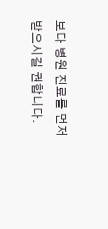보다 병원 진료를 먼저 받으시길 권합니다.